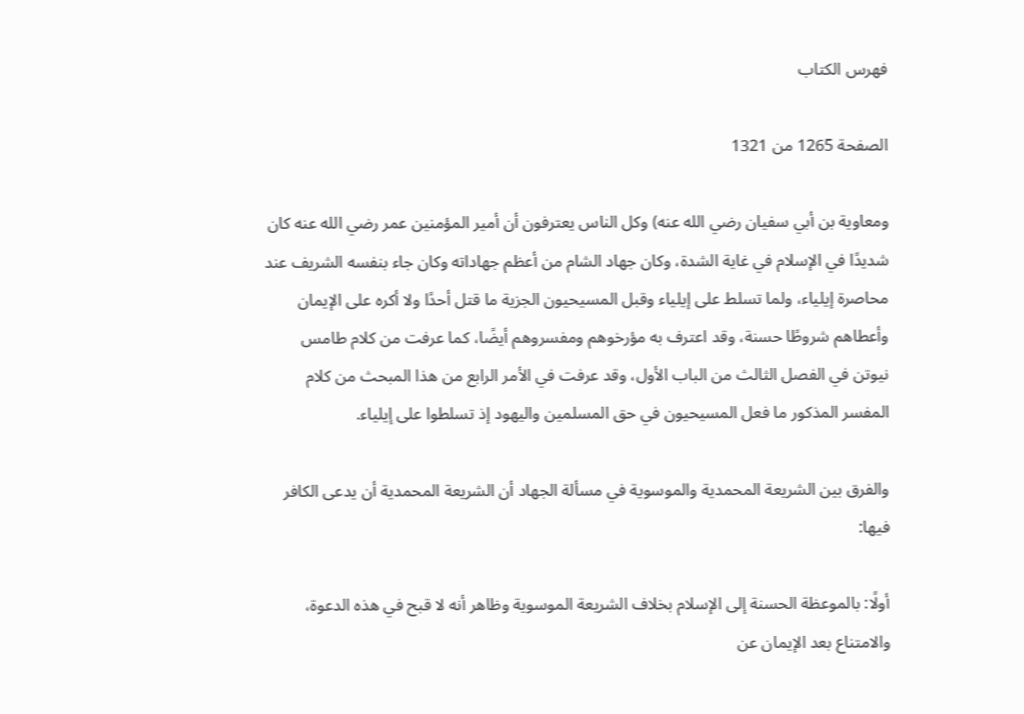فهرس الكتاب

الصفحة 1265 من 1321

ومعاوية بن أبي سفيان رضي الله عنه) وكل الناس يعترفون أن أمير المؤمنين عمر رضي الله عنه كان شديدًا في الإسلام في غاية الشدة، وكان جهاد الشام من أعظم جهاداته وكان جاء بنفسه الشريف عند محاصرة إيلياء، ولما تسلط على إيلياء وقبل المسيحيون الجزية ما قتل أحدًا ولا أكره على الإيمان وأعطاهم شروطًا حسنة، وقد اعترف به مؤرخوهم ومفسروهم أيضًا، كما عرفت من كلام طامس نيوتن في الفصل الثالث من الباب الأول، وقد عرفت في الأمر الرابع من هذا المبحث من كلام المفسر المذكور ما فعل المسيحيون في حق المسلمين واليهود إذ تسلطوا على إيلياء.

والفرق بين الشريعة المحمدية والموسوية في مسألة الجهاد أن الشريعة المحمدية أن يدعى الكافر فيها:

أولًا: بالموعظة الحسنة إلى الإسلام بخلاف الشريعة الموسوية وظاهر أنه لا قبح في هذه الدعوة، والامتناع بعد الإيمان عن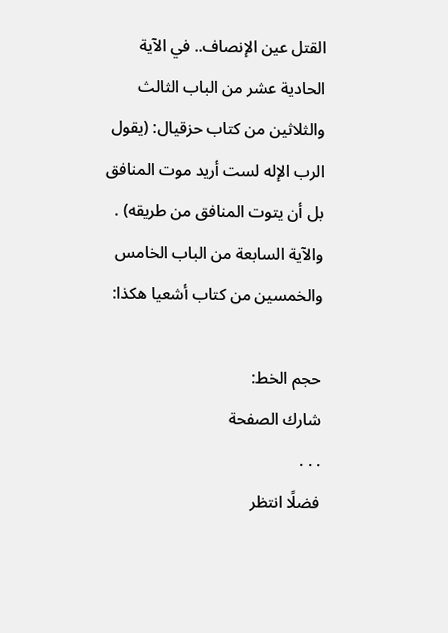القتل عين الإنصاف.. في الآية الحادية عشر من الباب الثالث والثلاثين من كتاب حزقيال: (يقول الرب الإله لست أريد موت المنافق بل أن يتوت المنافق من طريقه) . والآية السابعة من الباب الخامس والخمسين من كتاب أشعيا هكذا:

حجم الخط:
شارك الصفحة
. . .
فضلًا انتظر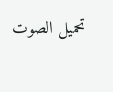تحميل الصوت